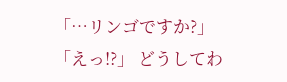「…リンゴですか?」 「えっ!?」 どうしてわ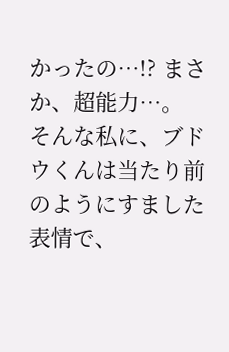かったの…!? まさか、超能力…。 そんな私に、ブドウくんは当たり前のようにすました表情で、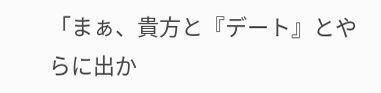「まぁ、貴方と『デート』とやらに出か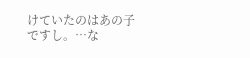けていたのはあの子ですし。…な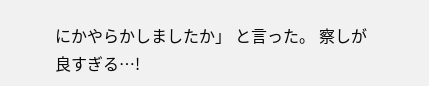にかやらかしましたか」 と言った。 察しが良すぎる…!